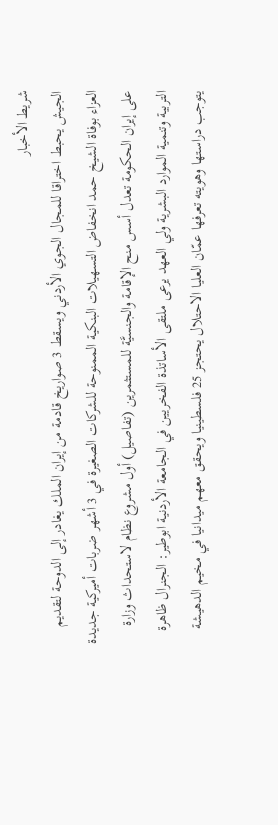شريط الأخبار
الجيش يحبط اختراقا للمجال الجوي الأردني ويسقط 3 صواريخ قادمة من إيران الملك يغادر إلى الدوحة لتقديم العزاء بوفاة الشيخ حمد انخفاض التسهيلات البنكية الممنوحة للشركات الصغيرة في 3 أشهر ضربات أميركية جديدة على إيران الحكومة تعدل أسس منح الإقامة والجنسيَّة للمستثمرين (تفاصيل) أول مشروع نظام لاستحداث وزارة التربية وتنمية الموارد البشرية ولي العهد يرعى ملتقى الأساتذة الفخريين في الجامعة الأردنية ابوطير: الجنرال ظاهرة يتوجب دراستها وهويته تعرفها عمّان العليا الاحتلال يحتجز 25 فلسطينيا ويحقق معهم ميدانيا في مخيم الدهيشة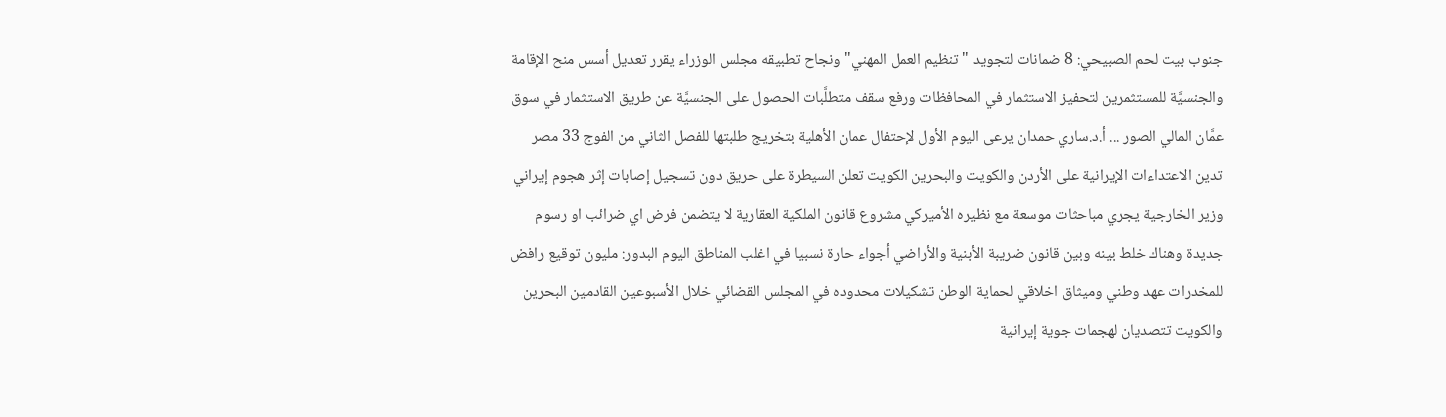جنوب بيت لحم الصبيحي: 8 ضمانات لتجويد "تنظيم العمل المهني" ونجاح تطبيقه مجلس الوزراء يقرر تعديل أسس منح الإقامة والجنسيَّة للمستثمرين لتحفيز الاستثمار في المحافظات ورفع سقف متطلَّبات الحصول على الجنسيَّة عن طريق الاستثمار في سوق عمَّان المالي الصور ... أ.د.ساري حمدان يرعى اليوم الأول لإحتفال عمان الأهلية بتخريج طلبتها للفصل الثاني من الفوج 33 مصر تدين الاعتداءات الإيرانية على الأردن والكويت والبحرين الكويت تعلن السيطرة على حريق دون تسجيل إصابات إثر هجوم إيراني وزير الخارجية يجري مباحثات موسعة مع نظيره الأميركي مشروع قانون الملكية العقارية لا يتضمن فرض اي ضرائب او رسوم جديدة وهناك خلط بينه وبين قانون ضريبة الأبنية والأراضي أجواء حارة نسبيا في اغلب المناطق اليوم البدور: مليون توقيع رافض للمخدرات عهد وطني وميثاق اخلاقي لحماية الوطن تشكيلات محدوده في المجلس القضائي خلال الأسبوعين القادمين البحرين والكويت تتصديان لهجمات جوية إيرانية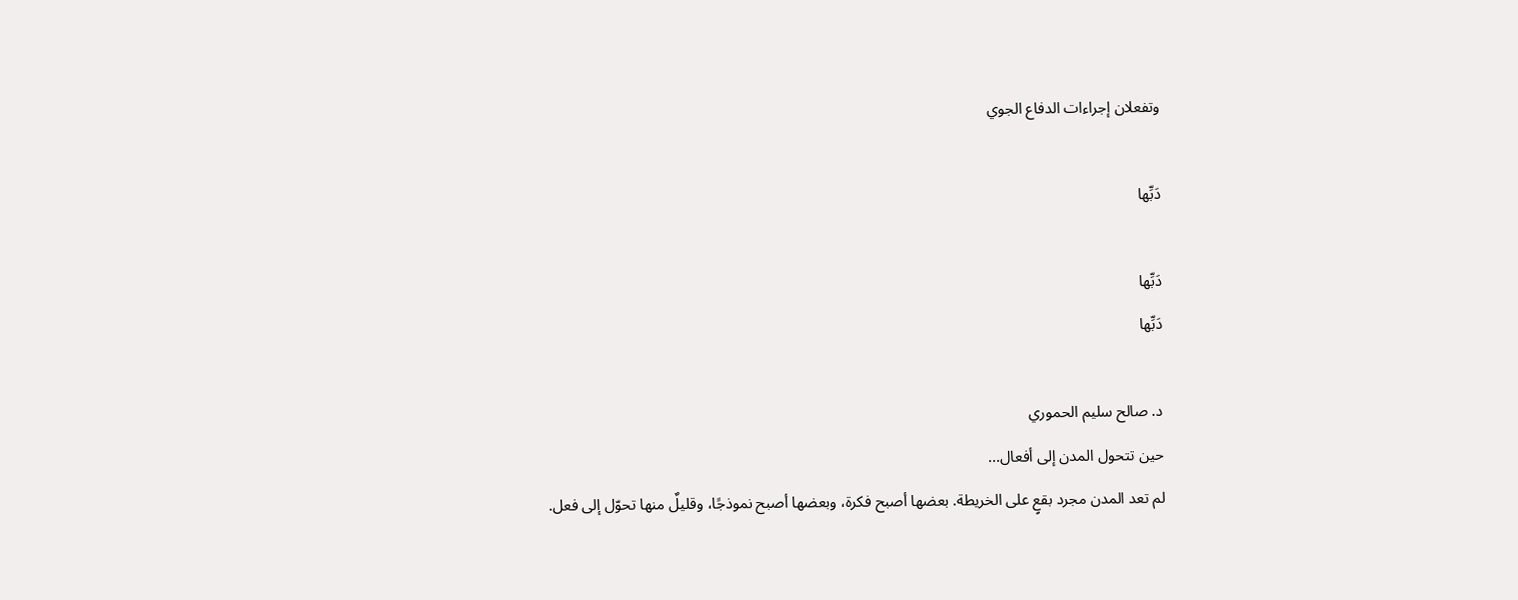وتفعلان إجراءات الدفاع الجوي

دَبِّها

دَبِّها
دَبِّها

د. صالح سليم الحموري
حين تتحول المدن إلى أفعال...
لم تعد المدن مجرد بقعٍ على الخريطة. بعضها أصبح فكرة، وبعضها أصبح نموذجًا، وقليلٌ منها تحوّل إلى فعل.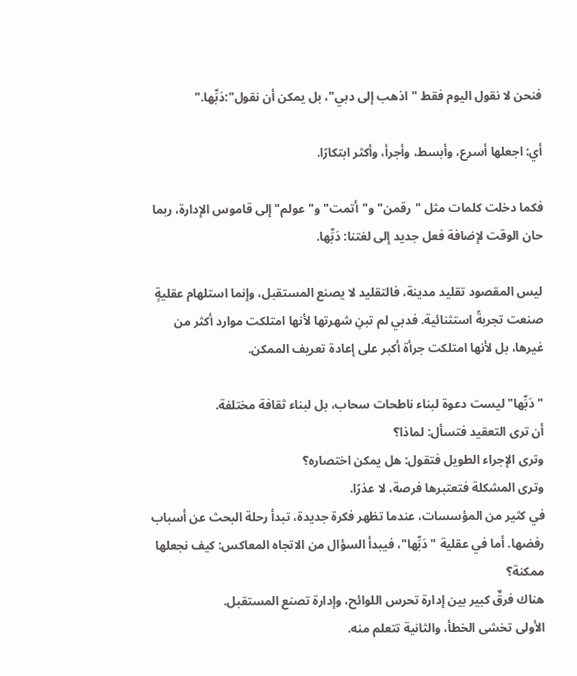فنحن لا نقول اليوم فقط "اذهب إلى دبي"، بل يمكن أن نقول":دَبِّها."

أي: اجعلها أسرع، وأبسط، وأجرأ، وأكثر ابتكارًا.

فكما دخلت كلمات مثل "رقمن" و"أتمت" و"عولم" إلى قاموس الإدارة، ربما حان الوقت لإضافة فعل جديد إلى لغتنا: دَبِّها.

ليس المقصود تقليد مدينة، فالتقليد لا يصنع المستقبل، وإنما استلهام عقليةٍ صنعت تجربةً استثنائية. فدبي لم تبنِ شهرتها لأنها امتلكت موارد أكثر من غيرها، بل لأنها امتلكت جرأة أكبر على إعادة تعريف الممكن.

"دَبِّها" ليست دعوة لبناء ناطحات سحاب، بل لبناء ثقافة مختلفة.
أن ترى التعقيد فتسأل: لماذا؟
وترى الإجراء الطويل فتقول: هل يمكن اختصاره؟
وترى المشكلة فتعتبرها فرصة، لا عذرًا.
في كثير من المؤسسات، عندما تظهر فكرة جديدة، تبدأ رحلة البحث عن أسباب رفضها. أما في عقلية "دَبِّها"، فيبدأ السؤال من الاتجاه المعاكس: كيف نجعلها ممكنة؟
هناك فرقٌ كبير بين إدارة تحرس اللوائح، وإدارة تصنع المستقبل.
الأولى تخشى الخطأ، والثانية تتعلم منه.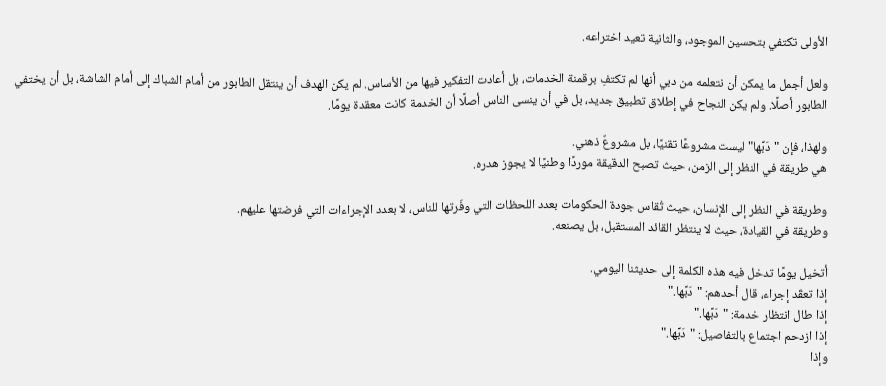الأولى تكتفي بتحسين الموجود، والثانية تعيد اختراعه.

ولعل أجمل ما يمكن أن نتعلمه من دبي أنها لم تكتفِ برقمنة الخدمات، بل أعادت التفكير فيها من الأساس. لم يكن الهدف أن ينتقل الطابور من أمام الشباك إلى أمام الشاشة، بل أن يختفي الطابور أصلًا. ولم يكن النجاح في إطلاق تطبيق جديد، بل في أن ينسى الناس أصلًا أن الخدمة كانت معقدة يومًا.

ولهذا، فإن "دَبِّها" ليست مشروعًا تقنيًا، بل مشروعٌ ذهني.
هي طريقة في النظر إلى الزمن، حيث تصبح الدقيقة موردًا وطنيًا لا يجوز هدره.

وطريقة في النظر إلى الإنسان، حيث تُقاس جودة الحكومات بعدد اللحظات التي وفّرتها للناس، لا بعدد الإجراءات التي فرضتها عليهم.
وطريقة في القيادة، حيث لا ينتظر القائد المستقبل، بل يصنعه.

أتخيل يومًا تدخل فيه هذه الكلمة إلى حديثنا اليومي.
إذا تعقّد إجراء، قال أحدهم: "دَبِّها."
إذا طال انتظار خدمة: "دَبِّها."
إذا ازدحم اجتماع بالتفاصيل: "دَبِّها."
وإذا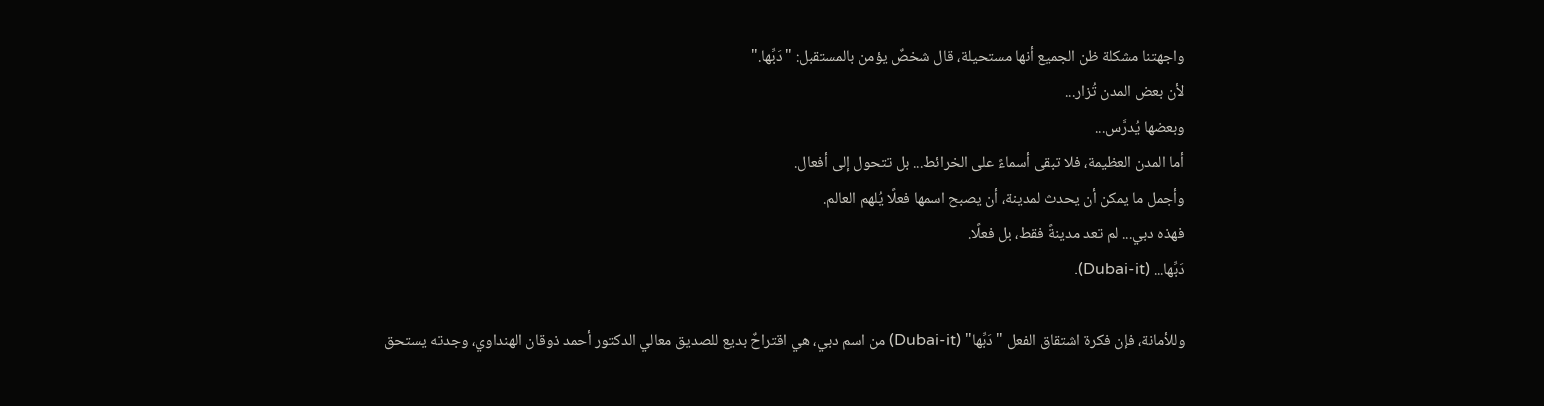واجهتنا مشكلة ظن الجميع أنها مستحيلة، قال شخصٌ يؤمن بالمستقبل: "دَبِّها."
لأن بعض المدن تُزار...
وبعضها يُدرَّس...
أما المدن العظيمة، فلا تبقى أسماءً على الخرائط... بل تتحول إلى أفعال.
وأجمل ما يمكن أن يحدث لمدينة، أن يصبح اسمها فعلًا يُلهم العالم.
فهذه دبي... لم تعد مدينةً فقط، بل فعلًا.
دَبِّها... (Dubai-it).

وللأمانة، فإن فكرة اشتقاق الفعل "دَبِّها" (Dubai-it) من اسم دبي، هي اقتراحٌ بديع للصديق معالي الدكتور أحمد ذوقان الهنداوي، وجدته يستحق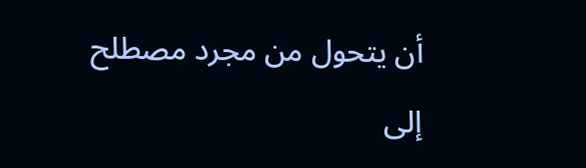أن يتحول من مجرد مصطلح إلى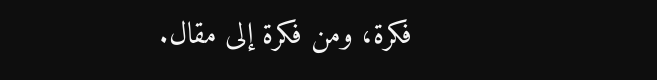فكرة، ومن فكرة إلى مقال.